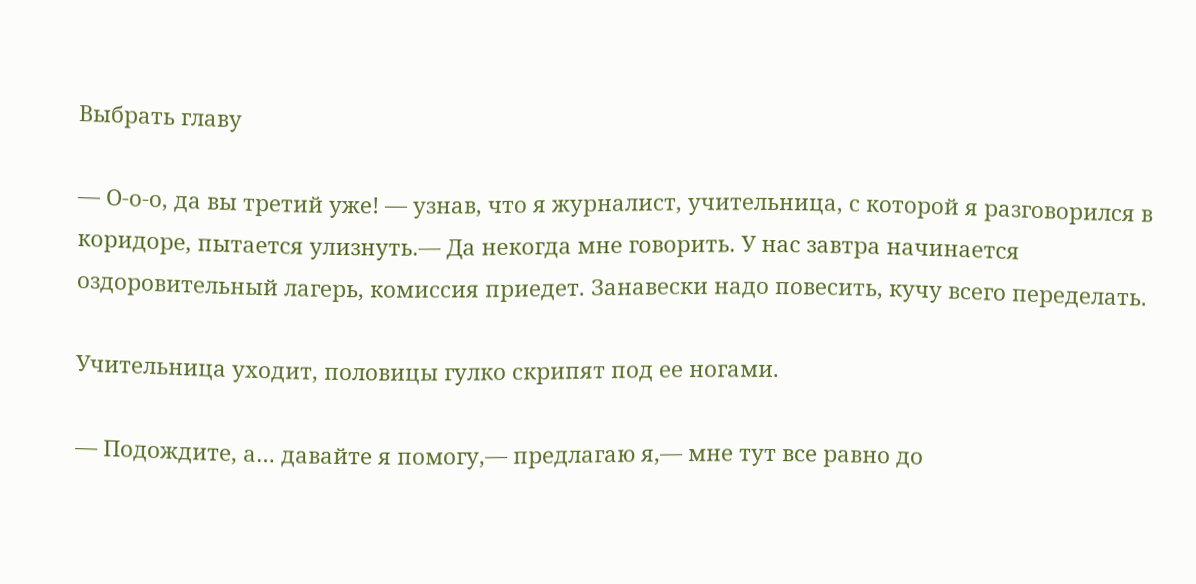Выбрать главу

— О-о-о, да вы третий уже! — узнав, что я журналист, учительница, с которой я разговорился в коридоре, пытается улизнуть.— Да некогда мне говорить. У нас завтра начинается оздоровительный лагерь, комиссия приедет. Занавески надо повесить, кучу всего переделать.

Учительница уходит, половицы гулко скрипят под ее ногами.

— Подождите, а… давайте я помогу,— предлагаю я,— мне тут все равно до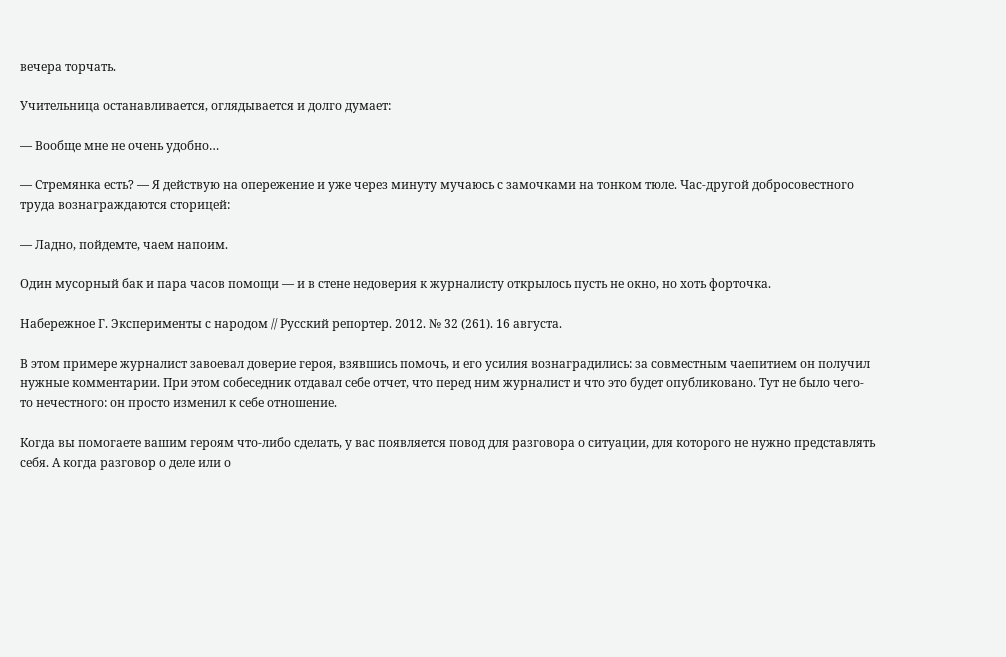вечера торчать.

Учительница останавливается, оглядывается и долго думает:

— Вообще мне не очень удобно…

— Стремянка есть? — Я действую на опережение и уже через минуту мучаюсь с замочками на тонком тюле. Час-другой добросовестного труда вознаграждаются сторицей:

— Ладно, пойдемте, чаем напоим.

Один мусорный бак и пара часов помощи — и в стене недоверия к журналисту открылось пусть не окно, но хоть форточка.

Набережное Г. Эксперименты с народом // Русский репортер. 2012. № 32 (261). 16 августа.

В этом примере журналист завоевал доверие героя, взявшись помочь, и его усилия вознаградились: за совместным чаепитием он получил нужные комментарии. При этом собеседник отдавал себе отчет, что перед ним журналист и что это будет опубликовано. Тут не было чего-то нечестного: он просто изменил к себе отношение.

Когда вы помогаете вашим героям что-либо сделать, у вас появляется повод для разговора о ситуации, для которого не нужно представлять себя. А когда разговор о деле или о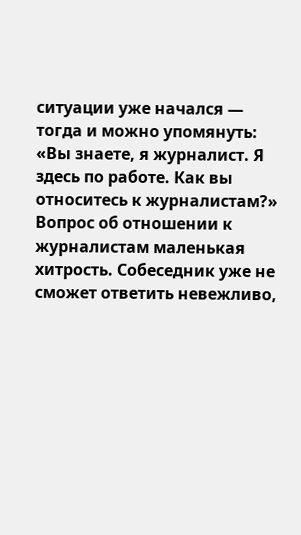ситуации уже начался — тогда и можно упомянуть: «Вы знаете, я журналист. Я здесь по работе. Как вы относитесь к журналистам?» Вопрос об отношении к журналистам маленькая хитрость. Собеседник уже не сможет ответить невежливо,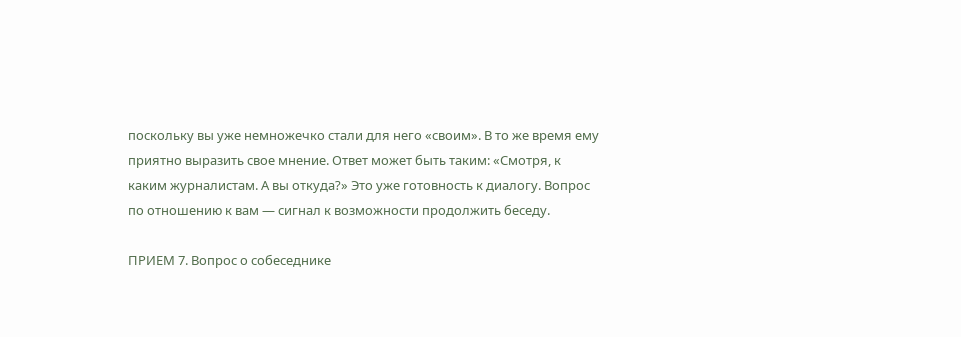поскольку вы уже немножечко стали для него «своим». В то же время ему приятно выразить свое мнение. Ответ может быть таким: «Смотря, к каким журналистам. А вы откуда?» Это уже готовность к диалогу. Вопрос по отношению к вам — сигнал к возможности продолжить беседу.

ПРИЕМ 7. Вопрос о собеседнике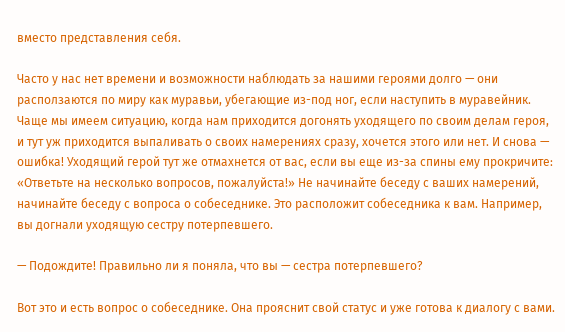вместо представления себя.

Часто у нас нет времени и возможности наблюдать за нашими героями долго — они расползаются по миру как муравьи, убегающие из-под ног, если наступить в муравейник. Чаще мы имеем ситуацию, когда нам приходится догонять уходящего по своим делам героя, и тут уж приходится выпаливать о своих намерениях сразу, хочется этого или нет. И снова — ошибка! Уходящий герой тут же отмахнется от вас, если вы еще из-за спины ему прокричите: «Ответьте на несколько вопросов, пожалуйста!» Не начинайте беседу с ваших намерений, начинайте беседу с вопроса о собеседнике. Это расположит собеседника к вам. Например, вы догнали уходящую сестру потерпевшего.

— Подождите! Правильно ли я поняла, что вы — сестра потерпевшего?

Вот это и есть вопрос о собеседнике. Она прояснит свой статус и уже готова к диалогу с вами.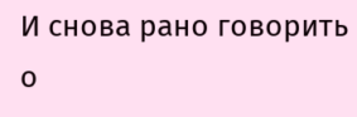И снова рано говорить о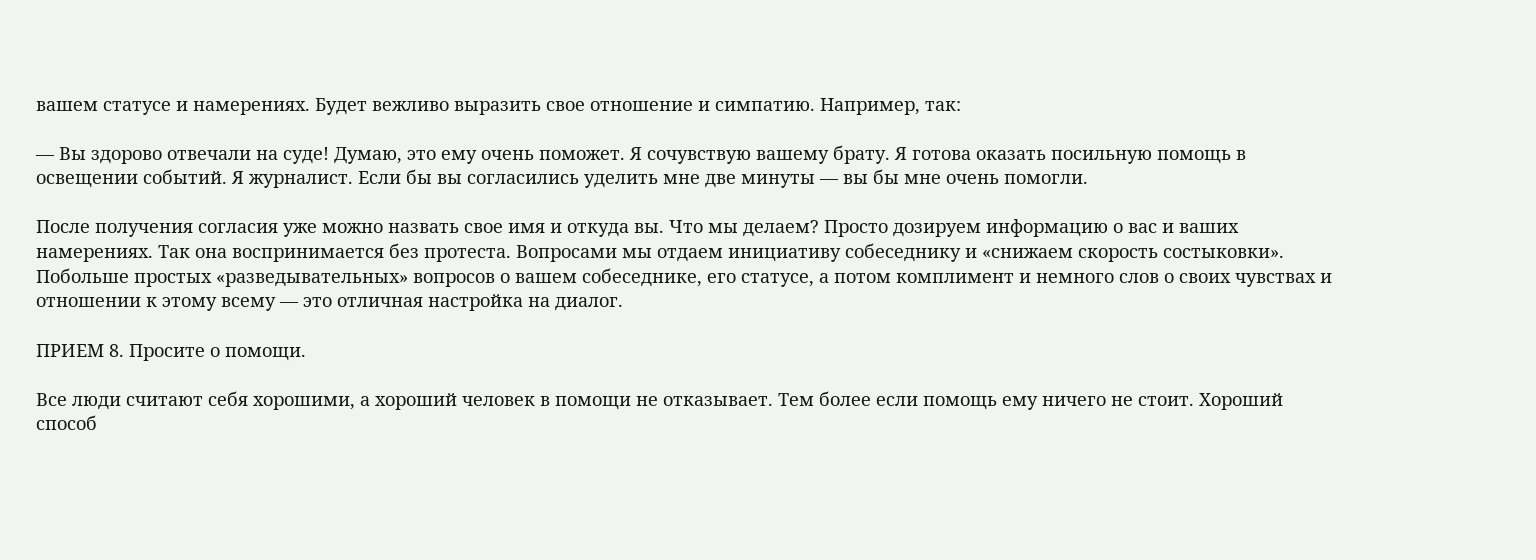вашем статусе и намерениях. Будет вежливо выразить свое отношение и симпатию. Например, так:

— Вы здорово отвечали на суде! Думаю, это ему очень поможет. Я сочувствую вашему брату. Я готова оказать посильную помощь в освещении событий. Я журналист. Если бы вы согласились уделить мне две минуты — вы бы мне очень помогли.

После получения согласия уже можно назвать свое имя и откуда вы. Что мы делаем? Просто дозируем информацию о вас и ваших намерениях. Так она воспринимается без протеста. Вопросами мы отдаем инициативу собеседнику и «снижаем скорость состыковки». Побольше простых «разведывательных» вопросов о вашем собеседнике, его статусе, а потом комплимент и немного слов о своих чувствах и отношении к этому всему — это отличная настройка на диалог.

ПРИЕМ 8. Просите о помощи.

Все люди считают себя хорошими, а хороший человек в помощи не отказывает. Тем более если помощь ему ничего не стоит. Хороший способ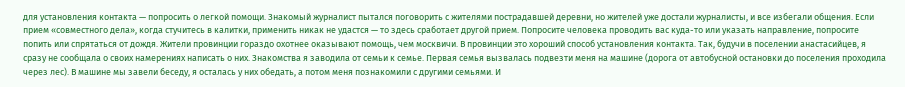для установления контакта — попросить о легкой помощи. Знакомый журналист пытался поговорить с жителями пострадавшей деревни, но жителей уже достали журналисты, и все избегали общения. Если прием «совместного дела», когда стучитесь в калитки, применить никак не удастся — то здесь сработает другой прием. Попросите человека проводить вас куда-то или указать направление, попросите попить или спрятаться от дождя. Жители провинции гораздо охотнее оказывают помощь, чем москвичи. В провинции это хороший способ установления контакта. Так, будучи в поселении анастасийцев, я сразу не сообщала о своих намерениях написать о них. Знакомства я заводила от семьи к семье. Первая семья вызвалась подвезти меня на машине (дорога от автобусной остановки до поселения проходила через лес). В машине мы завели беседу, я осталась у них обедать, а потом меня познакомили с другими семьями. И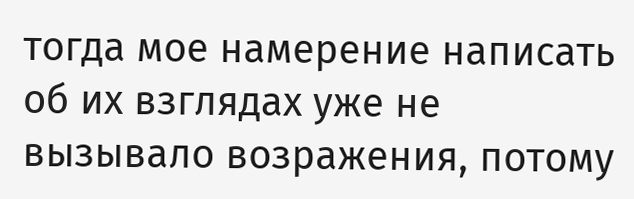тогда мое намерение написать об их взглядах уже не вызывало возражения, потому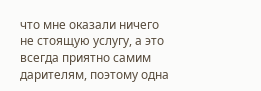что мне оказали ничего не стоящую услугу, а это всегда приятно самим дарителям, поэтому одна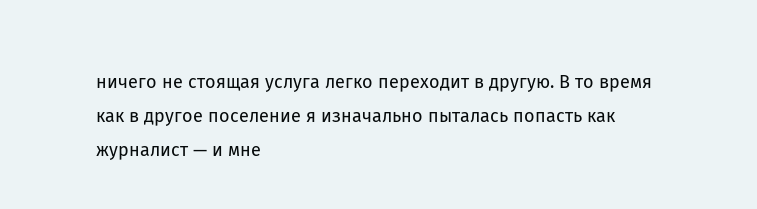ничего не стоящая услуга легко переходит в другую. В то время как в другое поселение я изначально пыталась попасть как журналист — и мне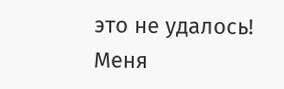это не удалось! Меня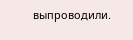выпроводили.